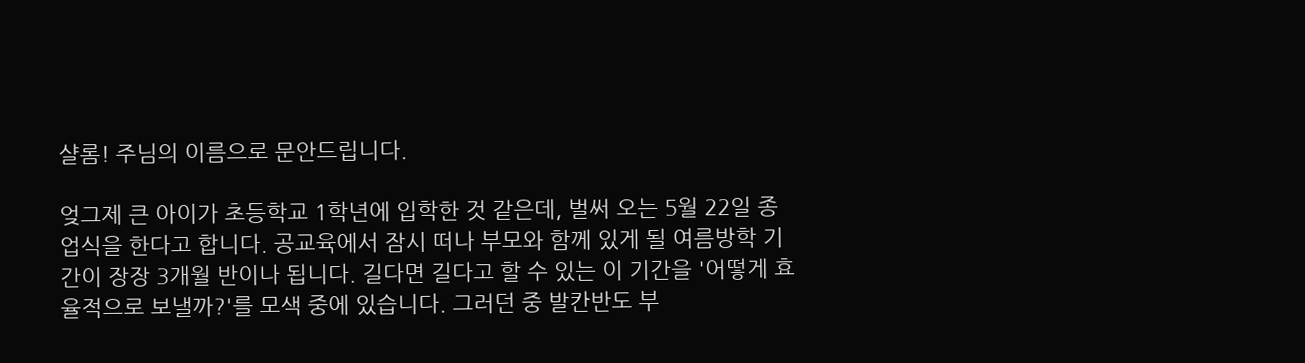샬롬! 주님의 이름으로 문안드립니다.

엊그제 큰 아이가 초등학교 1학년에 입학한 것 같은데, 벌써 오는 5월 22일 종업식을 한다고 합니다. 공교육에서 잠시 떠나 부모와 함께 있게 될 여름방학 기간이 장장 3개월 반이나 됩니다. 길다면 길다고 할 수 있는 이 기간을 '어떻게 효율적으로 보낼까?'를 모색 중에 있습니다. 그러던 중 발칸반도 부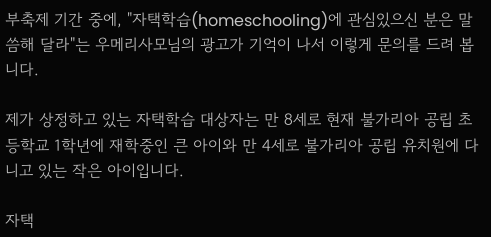부축제 기간 중에, "자택학습(homeschooling)에 관심있으신 분은 말씀해 달라"는 우메리사모님의 광고가 기억이 나서 이렇게 문의를 드려 봅니다.

제가 상정하고 있는 자택학습 대상자는 만 8세로 현재 불가리아 공립 초등학교 1학년에 재학중인 큰 아이와 만 4세로 불가리아 공립 유치원에 다니고 있는 작은 아이입니다.

자택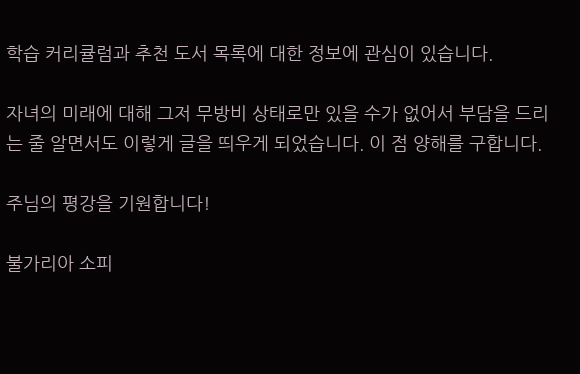학습 커리큘럼과 추천 도서 목록에 대한 정보에 관심이 있습니다.

자녀의 미래에 대해 그저 무방비 상태로만 있을 수가 없어서 부담을 드리는 줄 알면서도 이렇게 글을 띄우게 되었습니다. 이 점 양해를 구합니다.

주님의 평강을 기원합니다!

불가리아 소피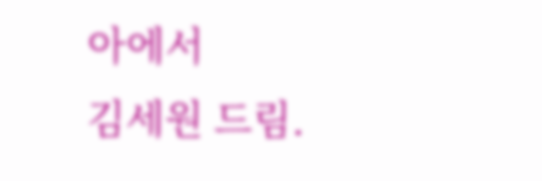아에서
김세원 드림.